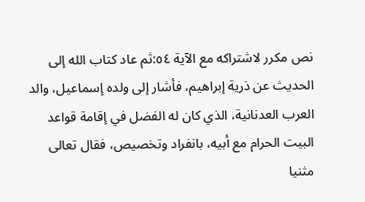نص مكرر لاشتراكه مع الآية ٥٤:ثم عاد كتاب الله إلى الحديث عن ذرية إبراهيم، فأشار إلى ولده إسماعيل، والد العرب العدنانية، الذي كان له الفضل في إقامة قواعد البيت الحرام مع أبيه، بانفراد وتخصيص، فقال تعالى مثنيا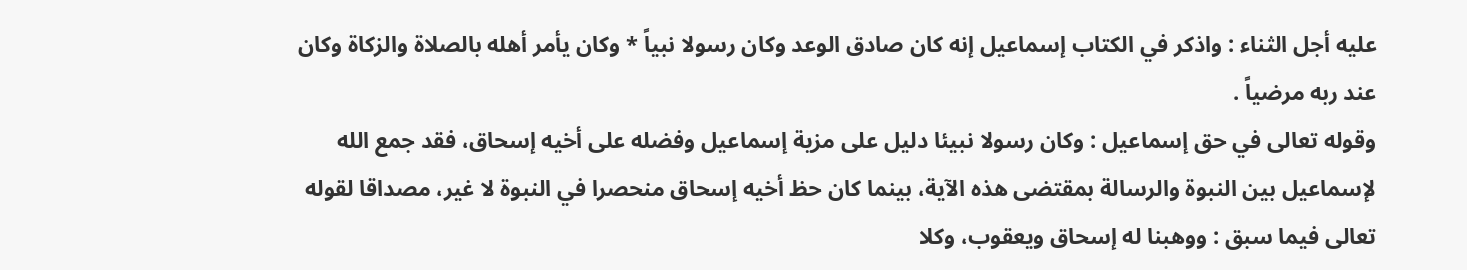عليه أجل الثناء : واذكر في الكتاب إسماعيل إنه كان صادق الوعد وكان رسولا نبياً * وكان يأمر أهله بالصلاة والزكاة وكان عند ربه مرضياً .
وقوله تعالى في حق إسماعيل : وكان رسولا نبيئا دليل على مزية إسماعيل وفضله على أخيه إسحاق، فقد جمع الله لإسماعيل بين النبوة والرسالة بمقتضى هذه الآية، بينما كان حظ أخيه إسحاق منحصرا في النبوة لا غير، مصداقا لقوله تعالى فيما سبق : ووهبنا له إسحاق ويعقوب، وكلا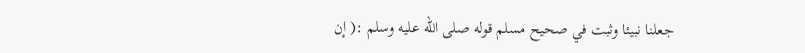جعلنا نبيئا وثبت في صحيح مسلم قوله صلى الله عليه وسلم :( إن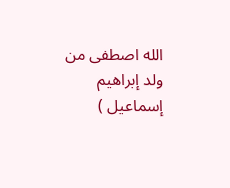الله اصطفى من ولد إبراهيم إسماعيل )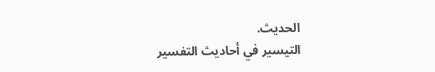الحديث.
التيسير في أحاديث التفسير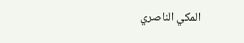المكي الناصري